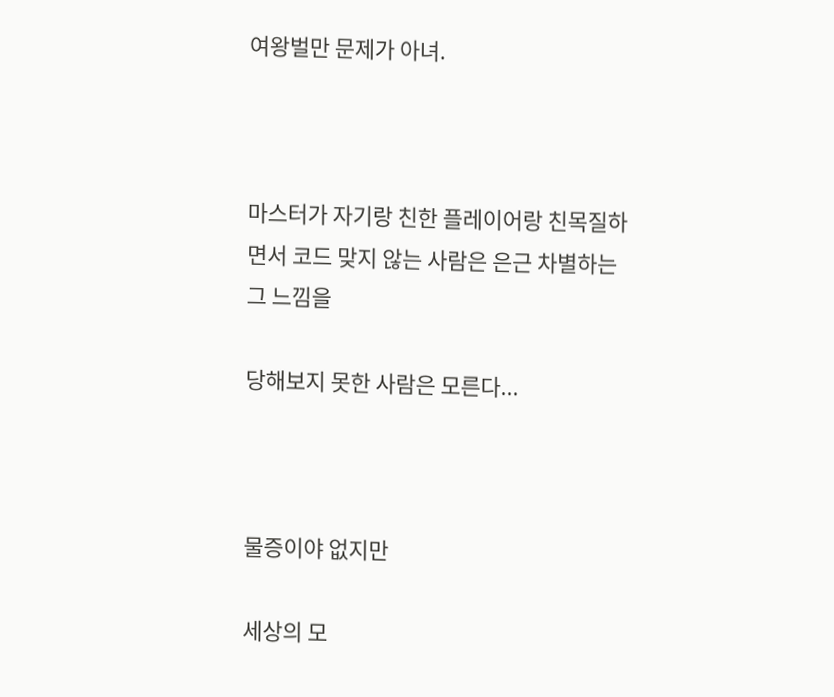여왕벌만 문제가 아녀.



마스터가 자기랑 친한 플레이어랑 친목질하면서 코드 맞지 않는 사람은 은근 차별하는 그 느낌을

당해보지 못한 사람은 모른다...



물증이야 없지만

세상의 모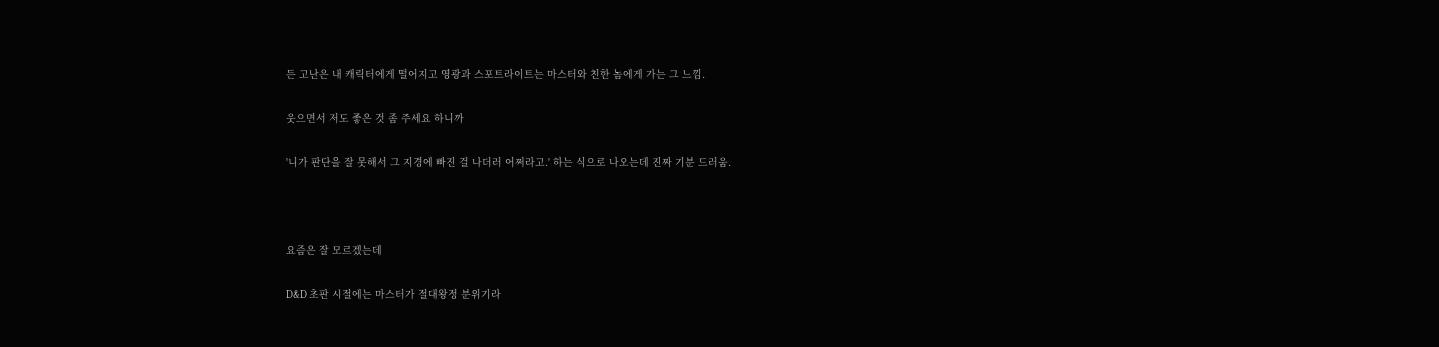든 고난은 내 캐릭터에게 떨어지고 영광과 스포트라이트는 마스터와 친한 놈에게 가는 그 느낌.

웃으면서 저도 좋은 것 좀 주세요 하니까

'니가 판단을 잘 못해서 그 지경에 빠진 걸 나더러 어쩌라고.' 하는 식으로 나오는데 진짜 기분 드러움.



요즘은 잘 모르겠는데

D&D 초판 시절에는 마스터가 절대왕정 분위기라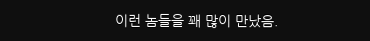이런 놈들을 꽤 많이 만났음.